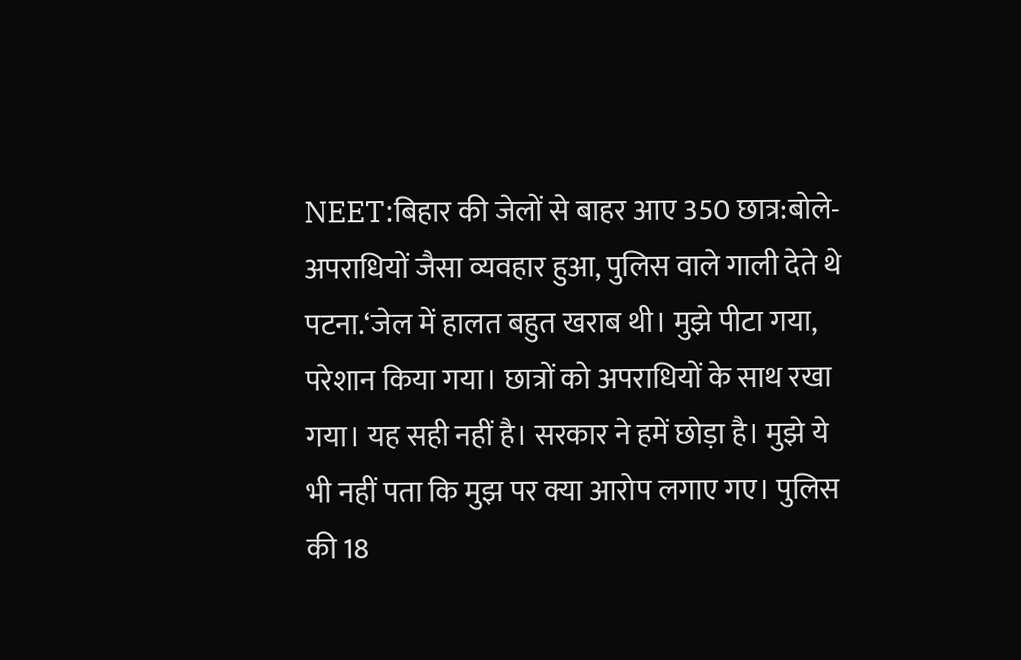NEET:बिहार की जेलों से बाहर आए 350 छात्र:बोले- अपराधियों जैसा व्यवहार हुआ, पुलिस वाले गाली देते थे
पटना.‘जेल में हालत बहुत खराब थी। मुझे पीटा गया, परेशान किया गया। छात्रों को अपराधियों के साथ रखा गया। यह सही नहीं है। सरकार ने हमें छोड़ा है। मुझे ये भी नहीं पता कि मुझ पर क्या आरोप लगाए गए। पुलिस की 18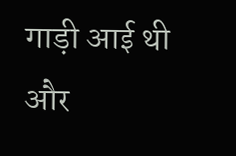गाड़ी आई थी और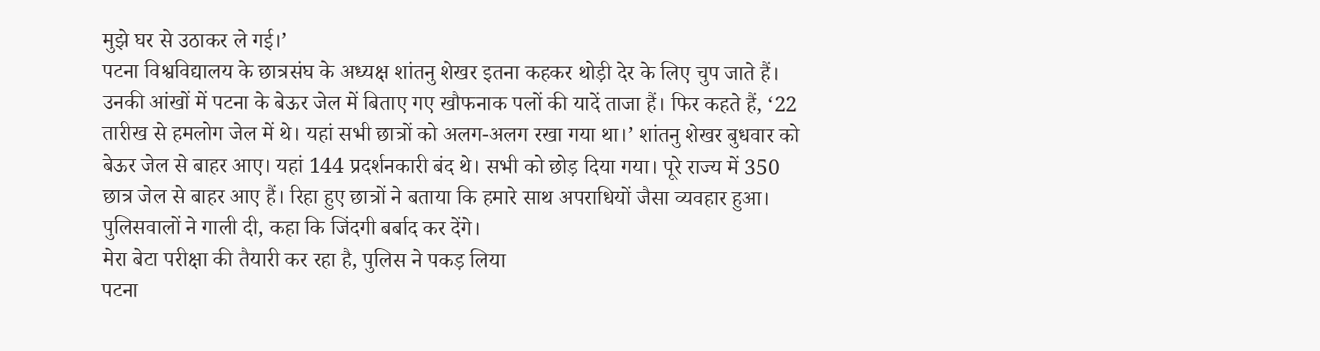मुझे घर से उठाकर ले गई।’
पटना विश्वविद्यालय के छात्रसंघ के अध्यक्ष शांतनु शेखर इतना कहकर थोड़ी देर के लिए चुप जाते हैं। उनकी आंखों में पटना के बेऊर जेल में बिताए गए खौफनाक पलों की यादें ताजा हैं। फिर कहते हैं, ‘22 तारीख से हमलोग जेल में थे। यहां सभी छात्रों को अलग-अलग रखा गया था।’ शांतनु शेखर बुधवार को बेऊर जेल से बाहर आए। यहां 144 प्रदर्शनकारी बंद थे। सभी को छोड़ दिया गया। पूरे राज्य में 350 छात्र जेल से बाहर आए हैं। रिहा हुए छात्रों ने बताया कि हमारे साथ अपराधियों जैसा व्यवहार हुआ। पुलिसवालों ने गाली दी, कहा कि जिंदगी बर्बाद कर देंगे।
मेरा बेटा परीक्षा की तैयारी कर रहा है, पुलिस ने पकड़ लिया
पटना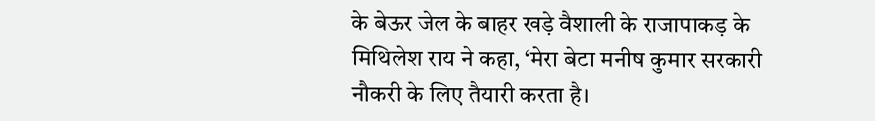के बेऊर जेल के बाहर खड़े वैशाली के राजापाकड़ के मिथिलेश राय ने कहा, ‘मेरा बेटा मनीष कुमार सरकारी नौकरी के लिए तैयारी करता है।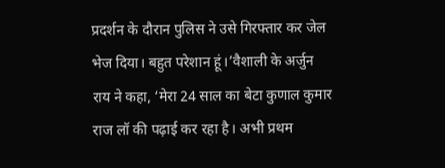प्रदर्शन के दौरान पुलिस ने उसे गिरफ्तार कर जेल भेज दिया। बहुत परेशान हूं।’वैशाली के अर्जुन राय ने कहा, ‘मेरा 24 साल का बेटा कुणाल कुमार राज लॉ की पढ़ाई कर रहा है। अभी प्रथम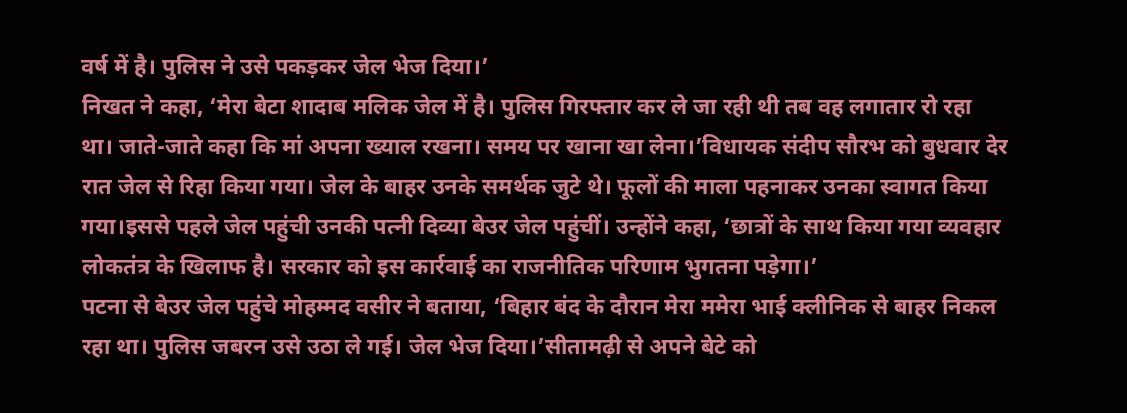वर्ष में है। पुलिस ने उसे पकड़कर जेल भेज दिया।’
निखत ने कहा, ‘मेरा बेटा शादाब मलिक जेल में है। पुलिस गिरफ्तार कर ले जा रही थी तब वह लगातार रो रहा था। जाते-जाते कहा कि मां अपना ख्याल रखना। समय पर खाना खा लेना।’विधायक संदीप सौरभ को बुधवार देर रात जेल से रिहा किया गया। जेल के बाहर उनके समर्थक जुटे थे। फूलों की माला पहनाकर उनका स्वागत किया गया।इससे पहले जेल पहुंची उनकी पत्नी दिव्या बेउर जेल पहुंचीं। उन्होंने कहा, ‘छात्रों के साथ किया गया व्यवहार लोकतंत्र के खिलाफ है। सरकार को इस कार्रवाई का राजनीतिक परिणाम भुगतना पड़ेगा।’
पटना से बेउर जेल पहुंचे मोहम्मद वसीर ने बताया, ‘बिहार बंद के दौरान मेरा ममेरा भाई क्लीनिक से बाहर निकल रहा था। पुलिस जबरन उसे उठा ले गई। जेल भेज दिया।’सीतामढ़ी से अपने बेटे को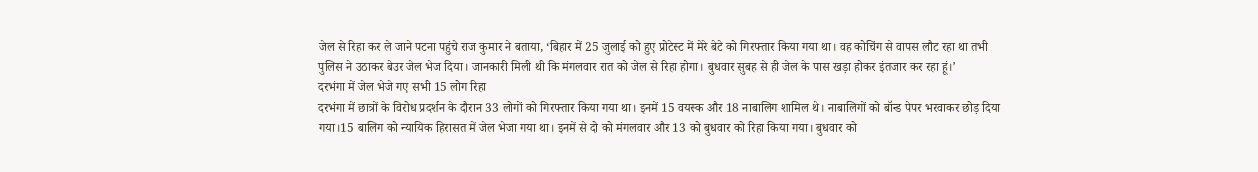जेल से रिहा कर ले जाने पटना पहुंचे राज कुमार ने बताया, ‘बिहार में 25 जुलाई को हुए प्रोटेस्ट में मेरे बेटे को गिरफ्तार किया गया था। वह कोचिंग से वापस लौट रहा था तभी पुलिस ने उठाकर बेउर जेल भेज दिया। जानकारी मिली थी कि मंगलवार रात को जेल से रिहा होगा। बुधवार सुबह से ही जेल के पास खड़ा होकर इंतजार कर रहा हूं।’
दरभंगा में जेल भेजे गए सभी 15 लोग रिहा
दरभंगा में छात्रों के विरोध प्रदर्शन के दौरान 33 लोगों को गिरफ्तार किया गया था। इनमें 15 वयस्क और 18 नाबालिग शामिल थे। नाबालिगों को बॉन्ड पेपर भरवाकर छोड़ दिया गया।15 बालिग को न्यायिक हिरासत में जेल भेजा गया था। इनमें से दो को मंगलवार और 13 को बुधवार को रिहा किया गया। बुधवार को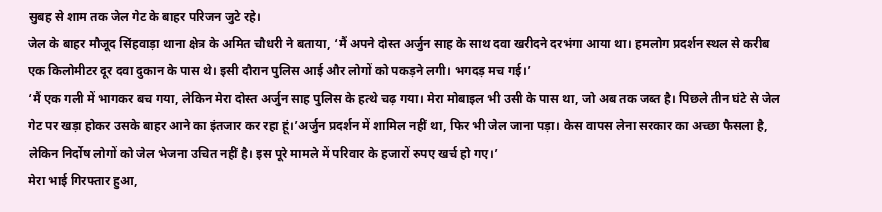सुबह से शाम तक जेल गेट के बाहर परिजन जुटे रहे।
जेल के बाहर मौजूद सिंहवाड़ा थाना क्षेत्र के अमित चौधरी ने बताया, ‘मैं अपने दोस्त अर्जुन साह के साथ दवा खरीदने दरभंगा आया था। हमलोग प्रदर्शन स्थल से करीब एक किलोमीटर दूर दवा दुकान के पास थे। इसी दौरान पुलिस आई और लोगों को पकड़ने लगी। भगदड़ मच गई।’
‘मैं एक गली में भागकर बच गया, लेकिन मेरा दोस्त अर्जुन साह पुलिस के हत्थे चढ़ गया। मेरा मोबाइल भी उसी के पास था, जो अब तक जब्त है। पिछले तीन घंटे से जेल गेट पर खड़ा होकर उसके बाहर आने का इंतजार कर रहा हूं।’अर्जुन प्रदर्शन में शामिल नहीं था, फिर भी जेल जाना पड़ा। केस वापस लेना सरकार का अच्छा फैसला है, लेकिन निर्दोष लोगों को जेल भेजना उचित नहीं है। इस पूरे मामले में परिवार के हजारों रुपए खर्च हो गए।’
मेरा भाई गिरफ्तार हुआ,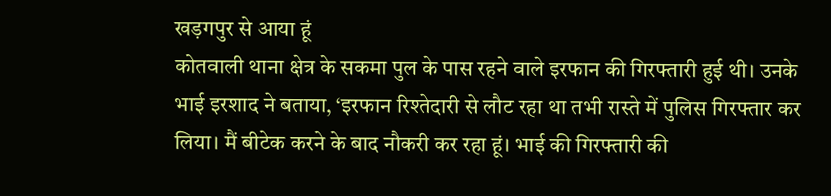खड़गपुर से आया हूं
कोतवाली थाना क्षेत्र के सकमा पुल के पास रहने वाले इरफान की गिरफ्तारी हुई थी। उनके भाई इरशाद ने बताया, ‘इरफान रिश्तेदारी से लौट रहा था तभी रास्ते में पुलिस गिरफ्तार कर लिया। मैं बीटेक करने के बाद नौकरी कर रहा हूं। भाई की गिरफ्तारी की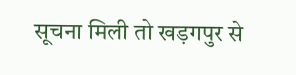सूचना मिली तो खड़गपुर से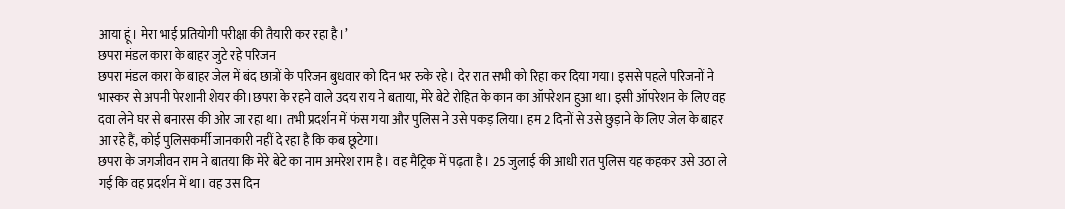आया हूं। मेरा भाई प्रतियोगी परीक्षा की तैयारी कर रहा है।’
छपरा मंडल कारा के बाहर जुटे रहे परिजन
छपरा मंडल कारा के बाहर जेल में बंद छात्रों के परिजन बुधवार को दिन भर रुके रहे। देर रात सभी को रिहा कर दिया गया। इससे पहले परिजनों ने भास्कर से अपनी पेरशानी शेयर की।छपरा के रहने वाले उदय राय ने बताया, मेरे बेटे रोहित के कान का ऑपरेशन हुआ था। इसी ऑपरेशन के लिए वह दवा लेने घर से बनारस की ओर जा रहा था। तभी प्रदर्शन में फंस गया और पुलिस ने उसे पकड़ लिया। हम 2 दिनों से उसे छुड़ाने के लिए जेल के बाहर आ रहे हैं, कोई पुलिसकर्मी जानकारी नहीं दे रहा है कि कब छूटेगा।
छपरा के जगजीवन राम ने बातया कि मेरे बेटे का नाम अमरेश राम है। वह मैट्रिक में पढ़ता है। 25 जुलाई की आधी रात पुलिस यह कहकर उसे उठा ले गई कि वह प्रदर्शन में था। वह उस दिन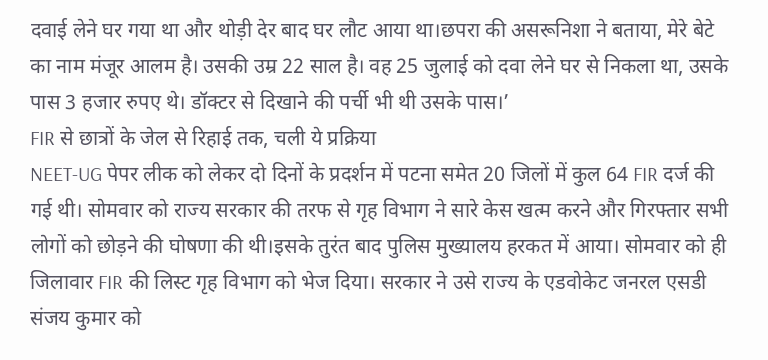दवाई लेने घर गया था और थोड़ी देर बाद घर लौट आया था।छपरा की असरूनिशा ने बताया, मेरे बेटे का नाम मंजूर आलम है। उसकी उम्र 22 साल है। वह 25 जुलाई को दवा लेने घर से निकला था, उसके पास 3 हजार रुपए थे। डॉक्टर से दिखाने की पर्ची भी थी उसके पास।’
FIR से छात्रों के जेल से रिहाई तक, चली ये प्रक्रिया
NEET-UG पेपर लीक को लेकर दो दिनों के प्रदर्शन में पटना समेत 20 जिलों में कुल 64 FIR दर्ज की गई थी। सोमवार को राज्य सरकार की तरफ से गृह विभाग ने सारे केस खत्म करने और गिरफ्तार सभी लोगों को छोड़ने की घोषणा की थी।इसके तुरंत बाद पुलिस मुख्यालय हरकत में आया। सोमवार को ही जिलावार FIR की लिस्ट गृह विभाग को भेज दिया। सरकार ने उसे राज्य के एडवोकेट जनरल एसडी संजय कुमार को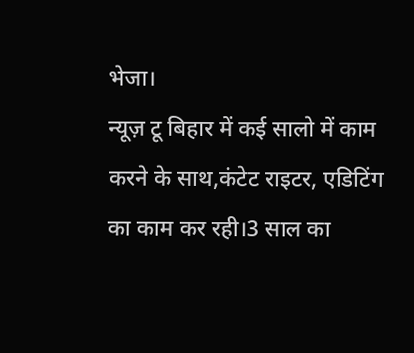भेजा।
न्यूज़ टू बिहार में कई सालो में काम करने के साथ,कंटेट राइटर, एडिटिंग का काम कर रही।3 साल का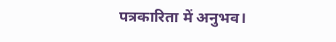पत्रकारिता में अनुभव।